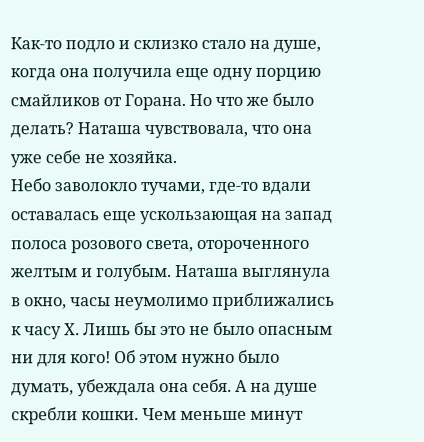Как-то подло и склизко стало на душе, когда она получила еще одну порцию смайликов от Горана. Но что же было делать? Наташа чувствовала, что она уже себе не хозяйка.
Небо заволокло тучами, где-то вдали оставалась еще ускользающая на запад полоса розового света, отороченного желтым и голубым. Наташа выглянула в окно, часы неумолимо приближались к часу Х. Лишь бы это не было опасным ни для кого! Об этом нужно было думать, убеждала она себя. А на душе скребли кошки. Чем меньше минут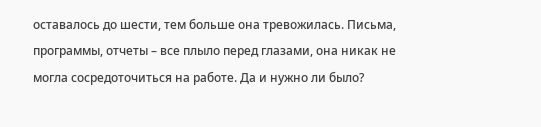оставалось до шести, тем больше она тревожилась. Письма, программы, отчеты – все плыло перед глазами, она никак не могла сосредоточиться на работе. Да и нужно ли было?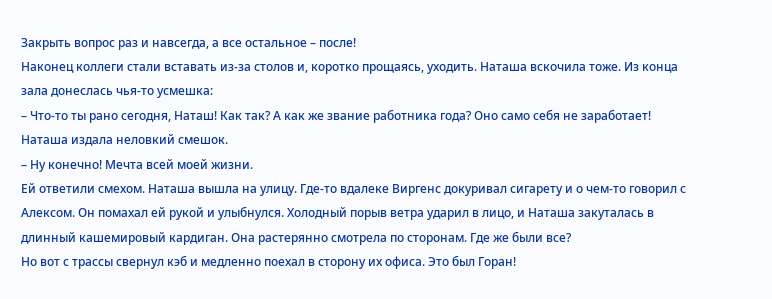Закрыть вопрос раз и навсегда, а все остальное – после!
Наконец коллеги стали вставать из-за столов и, коротко прощаясь, уходить. Наташа вскочила тоже. Из конца зала донеслась чья-то усмешка:
– Что-то ты рано сегодня, Наташ! Как так? А как же звание работника года? Оно само себя не заработает!
Наташа издала неловкий смешок.
– Ну конечно! Мечта всей моей жизни.
Ей ответили смехом. Наташа вышла на улицу. Где-то вдалеке Виргенс докуривал сигарету и о чем-то говорил с Алексом. Он помахал ей рукой и улыбнулся. Холодный порыв ветра ударил в лицо, и Наташа закуталась в длинный кашемировый кардиган. Она растерянно смотрела по сторонам. Где же были все?
Но вот с трассы свернул кэб и медленно поехал в сторону их офиса. Это был Горан!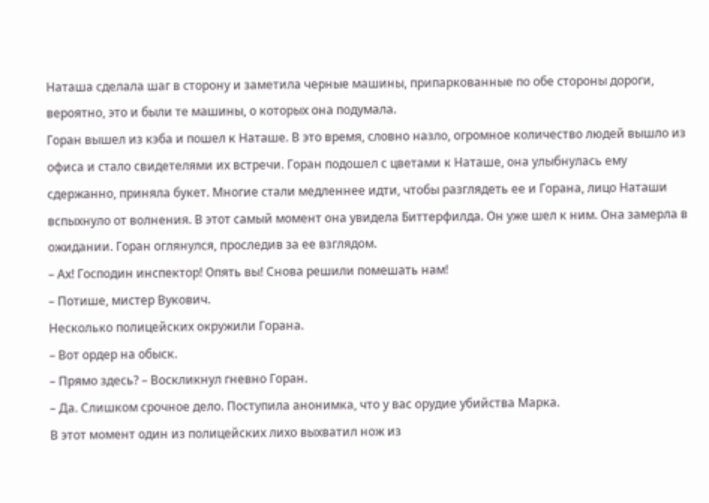Наташа сделала шаг в сторону и заметила черные машины, припаркованные по обе стороны дороги, вероятно, это и были те машины, о которых она подумала.
Горан вышел из кэба и пошел к Наташе. В это время, словно назло, огромное количество людей вышло из офиса и стало свидетелями их встречи. Горан подошел с цветами к Наташе, она улыбнулась ему сдержанно, приняла букет. Многие стали медленнее идти, чтобы разглядеть ее и Горана, лицо Наташи вспыхнуло от волнения. В этот самый момент она увидела Биттерфилда. Он уже шел к ним. Она замерла в ожидании. Горан оглянулся, проследив за ее взглядом.
– Ах! Господин инспектор! Опять вы! Снова решили помешать нам!
– Потише, мистер Вукович.
Несколько полицейских окружили Горана.
– Вот ордер на обыск.
– Прямо здесь? – Воскликнул гневно Горан.
– Да. Слишком срочное дело. Поступила анонимка, что у вас орудие убийства Марка.
В этот момент один из полицейских лихо выхватил нож из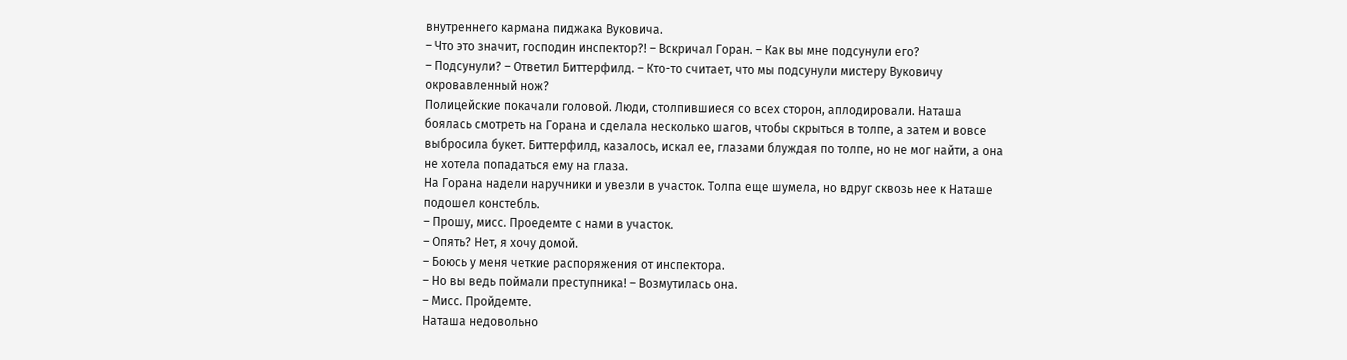внутреннего кармана пиджака Вуковича.
– Что это значит, господин инспектор?! – Вскричал Горан. – Как вы мне подсунули его?
– Подсунули? – Ответил Биттерфилд. – Кто-то считает, что мы подсунули мистеру Вуковичу окровавленный нож?
Полицейские покачали головой. Люди, столпившиеся со всех сторон, аплодировали. Наташа боялась смотреть на Горана и сделала несколько шагов, чтобы скрыться в толпе, а затем и вовсе выбросила букет. Биттерфилд, казалось, искал ее, глазами блуждая по толпе, но не мог найти, а она не хотела попадаться ему на глаза.
На Горана надели наручники и увезли в участок. Толпа еще шумела, но вдруг сквозь нее к Наташе подошел констебль.
– Прошу, мисс. Проедемте с нами в участок.
– Опять? Нет, я хочу домой.
– Боюсь у меня четкие распоряжения от инспектора.
– Но вы ведь поймали преступника! – Возмутилась она.
– Мисс. Пройдемте.
Наташа недовольно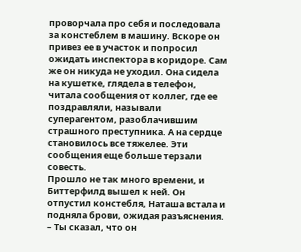проворчала про себя и последовала за констеблем в машину. Вскоре он привез ее в участок и попросил ожидать инспектора в коридоре. Сам же он никуда не уходил. Она сидела на кушетке, глядела в телефон, читала сообщения от коллег, где ее поздравляли, называли суперагентом, разоблачившим страшного преступника. А на сердце становилось все тяжелее. Эти сообщения еще больше терзали совесть.
Прошло не так много времени, и Биттерфилд вышел к ней. Он отпустил констебля, Наташа встала и подняла брови, ожидая разъяснения.
– Ты сказал, что он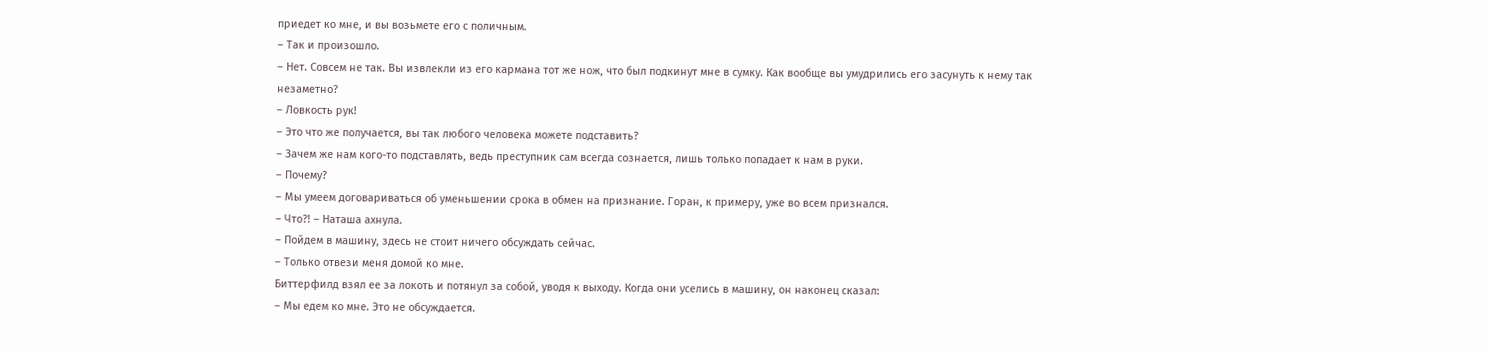приедет ко мне, и вы возьмете его с поличным.
– Так и произошло.
– Нет. Совсем не так. Вы извлекли из его кармана тот же нож, что был подкинут мне в сумку. Как вообще вы умудрились его засунуть к нему так незаметно?
– Ловкость рук!
– Это что же получается, вы так любого человека можете подставить?
– Зачем же нам кого-то подставлять, ведь преступник сам всегда сознается, лишь только попадает к нам в руки.
– Почему?
– Мы умеем договариваться об уменьшении срока в обмен на признание. Горан, к примеру, уже во всем признался.
– Что?! – Наташа ахнула.
– Пойдем в машину, здесь не стоит ничего обсуждать сейчас.
– Только отвези меня домой ко мне.
Биттерфилд взял ее за локоть и потянул за собой, уводя к выходу. Когда они уселись в машину, он наконец сказал:
– Мы едем ко мне. Это не обсуждается.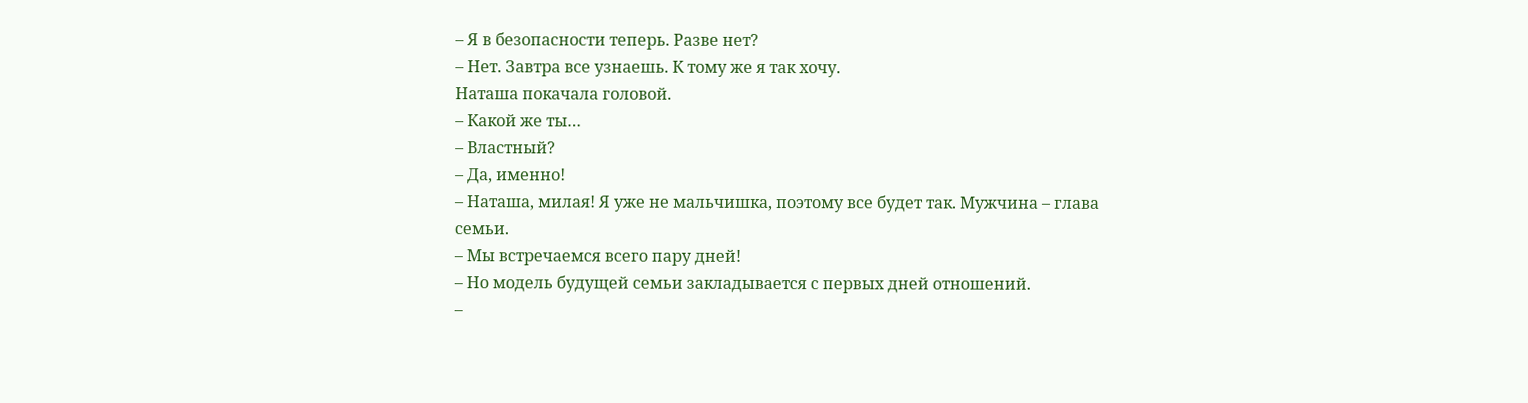– Я в безопасности теперь. Разве нет?
– Нет. Завтра все узнаешь. К тому же я так хочу.
Наташа покачала головой.
– Какой же ты…
– Властный?
– Да, именно!
– Наташа, милая! Я уже не мальчишка, поэтому все будет так. Мужчина – глава семьи.
– Мы встречаемся всего пару дней!
– Но модель будущей семьи закладывается с первых дней отношений.
–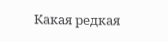Какая редкая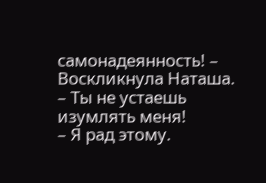самонадеянность! – Воскликнула Наташа. – Ты не устаешь изумлять меня!
– Я рад этому.